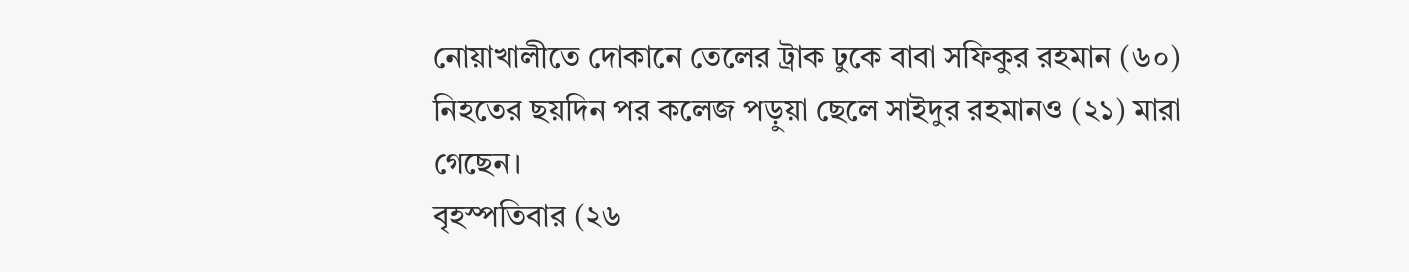নোয়াখালীতে দোকানে তেলের ট্রাক ঢুকে বাবা সফিকুর রহমান (৬০) নিহতের ছয়দিন পর কলেজ পড়ুয়া ছেলে সাইদুর রহমানও (২১) মারা গেছেন।
বৃহস্পতিবার (২৬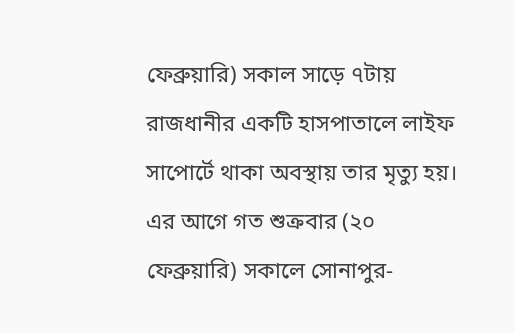ফেব্রুয়ারি) সকাল সাড়ে ৭টায় রাজধানীর একটি হাসপাতালে লাইফ সাপোর্টে থাকা অবস্থায় তার মৃত্যু হয়।
এর আগে গত শুক্রবার (২০ ফেব্রুয়ারি) সকালে সোনাপুর-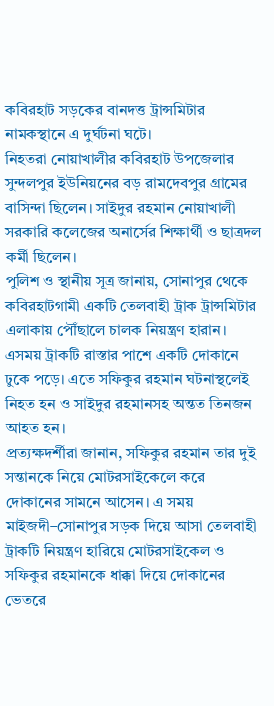কবিরহাট সড়কের বানদত্ত ট্রান্সমিটার নামকস্থানে এ দুর্ঘটনা ঘটে।
নিহতরা নোয়াখালীর কবিরহাট উপজেলার সুন্দলপুর ইউনিয়নের বড় রামদেবপুর গ্রামের বাসিন্দা ছিলেন। সাইদুর রহমান নোয়াখালী সরকারি কলেজের অনার্সের শিক্ষার্থী ও ছাত্রদল কর্মী ছিলেন।
পুলিশ ও স্থানীয় সূত্র জানায়, সোনাপুর থেকে কবিরহাটগামী একটি তেলবাহী ট্রাক ট্রান্সমিটার এলাকায় পৌঁছালে চালক নিয়ন্ত্রণ হারান। এসময় ট্রাকটি রাস্তার পাশে একটি দোকানে ঢুকে পড়ে। এতে সফিকুর রহমান ঘটনাস্থলেই নিহত হন ও সাইদুর রহমানসহ অন্তত তিনজন আহত হন।
প্রত্যক্ষদর্শীরা জানান, সফিকুর রহমান তার দুই সন্তানকে নিয়ে মোটরসাইকেলে করে দোকানের সামনে আসেন। এ সময় মাইজদী–সোনাপুর সড়ক দিয়ে আসা তেলবাহী ট্রাকটি নিয়ন্ত্রণ হারিয়ে মোটরসাইকেল ও সফিকুর রহমানকে ধাক্কা দিয়ে দোকানের ভেতরে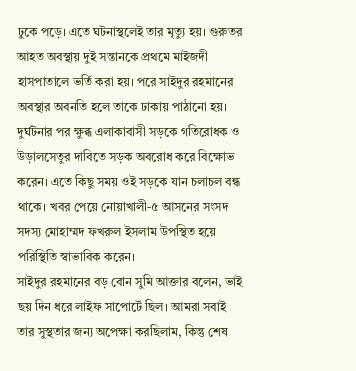ঢুকে পড়ে। এতে ঘটনাস্থলেই তার মৃত্যু হয়। গুরুতর আহত অবস্থায় দুই সন্তানকে প্রথমে মাইজদী হাসপাতালে ভর্তি করা হয়। পরে সাইদুর রহমানের অবস্থার অবনতি হলে তাকে ঢাকায় পাঠানো হয়।
দুর্ঘটনার পর ক্ষুব্ধ এলাকাবাসী সড়কে গতিরোধক ও উড়ালসেতুর দাবিতে সড়ক অবরোধ করে বিক্ষোভ করেন। এতে কিছু সময় ওই সড়কে যান চলাচল বন্ধ থাকে। খবর পেয়ে নোয়াখালী-৫ আসনের সংসদ সদস্য মোহাম্মদ ফখরুল ইসলাম উপস্থিত হয়ে পরিস্থিতি স্বাভাবিক করেন।
সাইদুর রহমানের বড় বোন সুমি আক্তার বলেন, ভাই ছয় দিন ধরে লাইফ সাপোর্টে ছিল। আমরা সবাই তার সুস্থতার জন্য অপেক্ষা করছিলাম, কিন্তু শেষ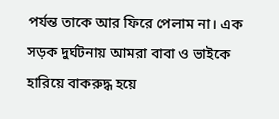পর্যন্ত তাকে আর ফিরে পেলাম না। এক সড়ক দুর্ঘটনায় আমরা বাবা ও ভাইকে হারিয়ে বাকরুদ্ধ হয়ে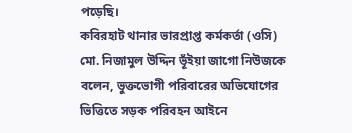পড়েছি।
কবিরহাট থানার ভারপ্রাপ্ত কর্মকর্তা (ওসি) মো. নিজামুল উদ্দিন ভূঁইয়া জাগো নিউজকে বলেন, ভুক্তভোগী পরিবারের অভিযোগের ভিত্তিতে সড়ক পরিবহন আইনে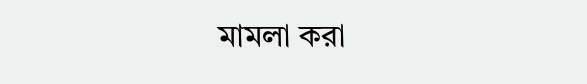মামলা করা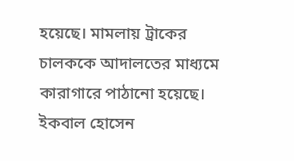হয়েছে। মামলায় ট্রাকের চালককে আদালতের মাধ্যমে কারাগারে পাঠানো হয়েছে।
ইকবাল হোসেন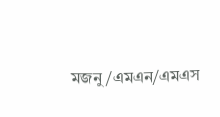মজনু/এমএন/এমএস